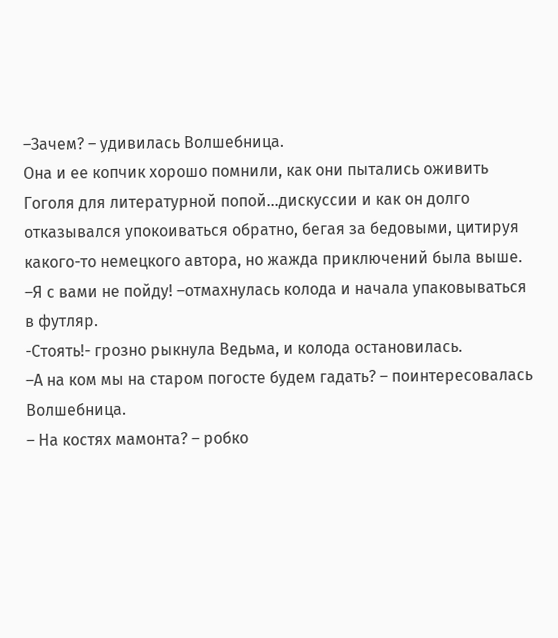–Зачем? – удивилась Волшебница.
Она и ее копчик хорошо помнили, как они пытались оживить Гоголя для литературной попой...дискуссии и как он долго отказывался упокоиваться обратно, бегая за бедовыми, цитируя какого-то немецкого автора, но жажда приключений была выше.
–Я с вами не пойду! –отмахнулась колода и начала упаковываться в футляр.
-Стоять!- грозно рыкнула Ведьма, и колода остановилась.
–А на ком мы на старом погосте будем гадать? – поинтересовалась Волшебница.
– На костях мамонта? – робко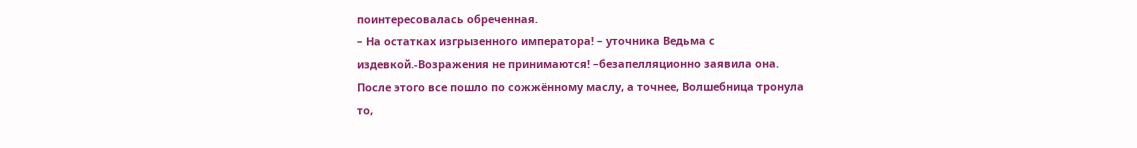поинтересовалась обреченная.
– На остатках изгрызенного императора! – уточника Ведьма с издевкой.-Возражения не принимаются! –безапелляционно заявила она.
После этого все пошло по сожжённому маслу, а точнее, Волшебница тронула то,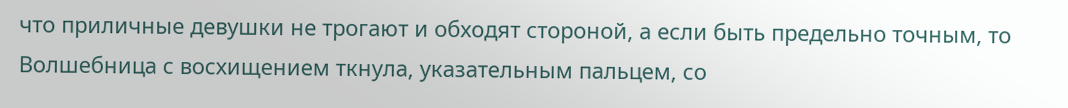что приличные девушки не трогают и обходят стороной, а если быть предельно точным, то Волшебница с восхищением ткнула, указательным пальцем, со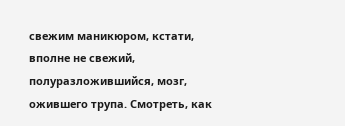свежим маникюром, кстати, вполне не свежий, полуразложившийся, мозг, ожившего трупа. Смотреть, как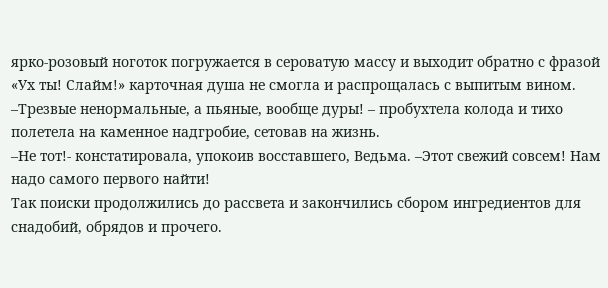ярко-розовый ноготок погружается в сероватую массу и выходит обратно с фразой «Ух ты! Слайм!» карточная душа не смогла и распрощалась с выпитым вином.
–Трезвые ненормальные, а пьяные, вообще дуры! – пробухтела колода и тихо полетела на каменное надгробие, сетовав на жизнь.
–Не тот!- констатировала, упокоив восставшего, Ведьма. –Этот свежий совсем! Нам надо самого первого найти!
Так поиски продолжились до рассвета и закончились сбором ингредиентов для снадобий, обрядов и прочего.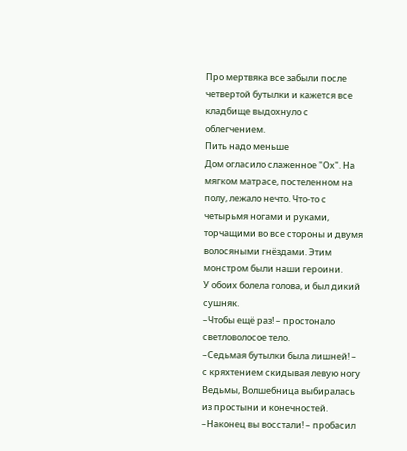Про мертвяка все забыли после четвертой бутылки и кажется все кладбище выдохнуло с облегчением.
Пить надо меньше
Дом огласило слаженное "Ох". На мягком матрасе, постеленном на полу, лежало нечто. Что-то с четырьмя ногами и руками, торчащими во все стороны и двумя волосяными гнёздами. Этим монстром были наши героини.
У обоих болела голова, и был дикий сушняк.
–Чтобы ещё раз! – простонало светловолосое тело.
–Седьмая бутылки была лишней! – с кряхтением скидывая левую ногу Ведьмы, Волшебница выбиралась из простыни и конечностей.
–Наконец вы восстали! – пробасил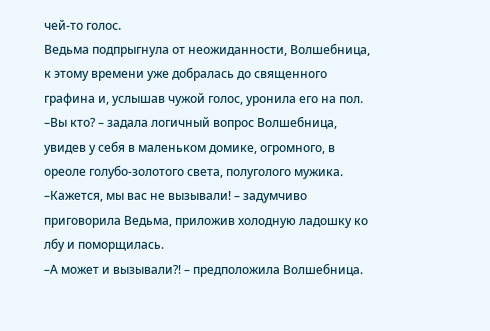чей-то голос.
Ведьма подпрыгнула от неожиданности, Волшебница, к этому времени уже добралась до священного графина и, услышав чужой голос, уронила его на пол.
–Вы кто? – задала логичный вопрос Волшебница, увидев у себя в маленьком домике, огромного, в ореоле голубо-золотого света, полуголого мужика.
–Кажется, мы вас не вызывали! – задумчиво приговорила Ведьма, приложив холодную ладошку ко лбу и поморщилась.
–А может и вызывали?! – предположила Волшебница.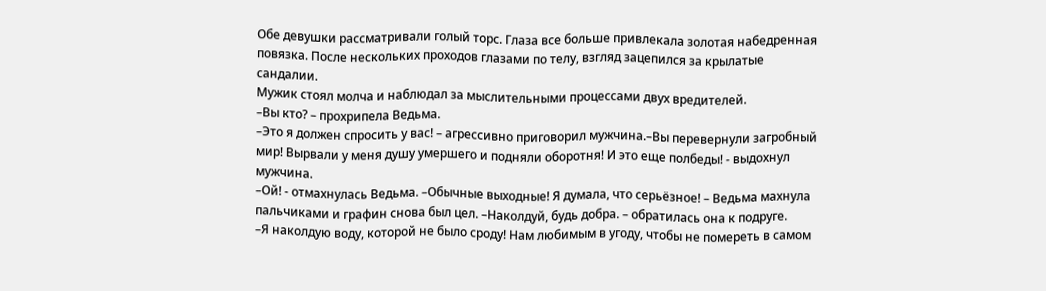Обе девушки рассматривали голый торс. Глаза все больше привлекала золотая набедренная повязка. После нескольких проходов глазами по телу, взгляд зацепился за крылатые сандалии.
Мужик стоял молча и наблюдал за мыслительными процессами двух вредителей.
–Вы кто? – прохрипела Ведьма.
–Это я должен спросить у вас! – агрессивно приговорил мужчина.–Вы перевернули загробный мир! Вырвали у меня душу умершего и подняли оборотня! И это еще полбеды! - выдохнул мужчина.
–Ой! - отмахнулась Ведьма. –Обычные выходные! Я думала, что серьёзное! – Ведьма махнула пальчиками и графин снова был цел. –Наколдуй, будь добра. – обратилась она к подруге.
–Я наколдую воду, которой не было сроду! Нам любимым в угоду, чтобы не помереть в самом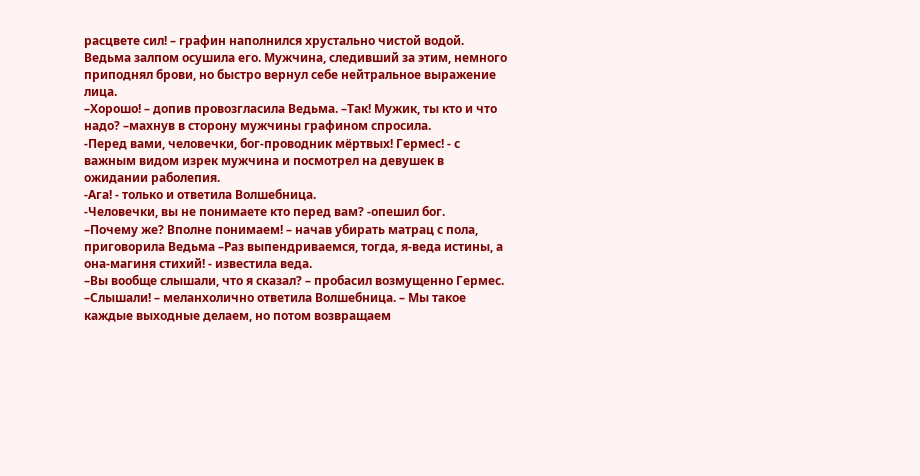расцвете сил! – графин наполнился хрустально чистой водой.
Ведьма залпом осушила его. Мужчина, следивший за этим, немного приподнял брови, но быстро вернул себе нейтральное выражение лица.
–Хорошо! – допив провозгласила Ведьма. –Так! Мужик, ты кто и что надо? –махнув в сторону мужчины графином спросила.
-Перед вами, человечки, бог-проводник мёртвых! Гермес! - с важным видом изрек мужчина и посмотрел на девушек в ожидании раболепия.
-Ага! - только и ответила Волшебница.
-Человечки, вы не понимаете кто перед вам? -опешил бог.
–Почему же? Вполне понимаем! – начав убирать матрац с пола, приговорила Ведьма –Раз выпендриваемся, тогда, я-веда истины, а она-магиня стихий! - известила веда.
–Вы вообще слышали, что я сказал? – пробасил возмущенно Гермес.
–Слышали! – меланхолично ответила Волшебница. – Мы такое каждые выходные делаем, но потом возвращаем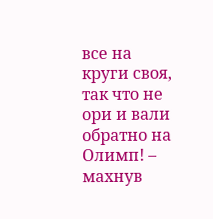все на круги своя, так что не ори и вали обратно на Олимп! – махнув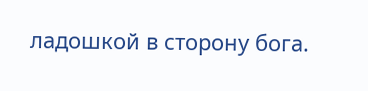ладошкой в сторону бога.